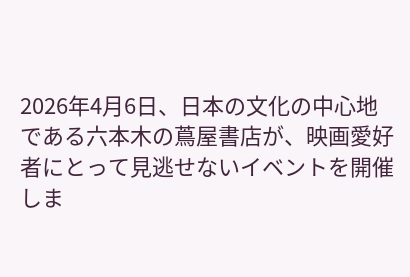2026年4月6日、日本の文化の中心地である六本木の蔦屋書店が、映画愛好者にとって見逃せないイベントを開催しま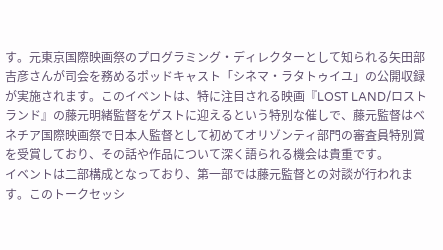す。元東京国際映画祭のプログラミング・ディレクターとして知られる矢田部吉彦さんが司会を務めるポッドキャスト「シネマ・ラタトゥイユ」の公開収録が実施されます。このイベントは、特に注目される映画『LOST LAND/ロストランド』の藤元明緒監督をゲストに迎えるという特別な催しで、藤元監督はベネチア国際映画祭で日本人監督として初めてオリゾンティ部門の審査員特別賞を受賞しており、その話や作品について深く語られる機会は貴重です。
イベントは二部構成となっており、第一部では藤元監督との対談が行われます。このトークセッシ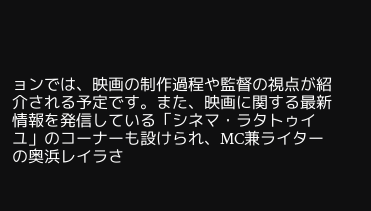ョンでは、映画の制作過程や監督の視点が紹介される予定です。また、映画に関する最新情報を発信している「シネマ・ラタトゥイユ」のコーナーも設けられ、MC兼ライターの奥浜レイラさ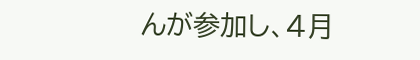んが参加し、4月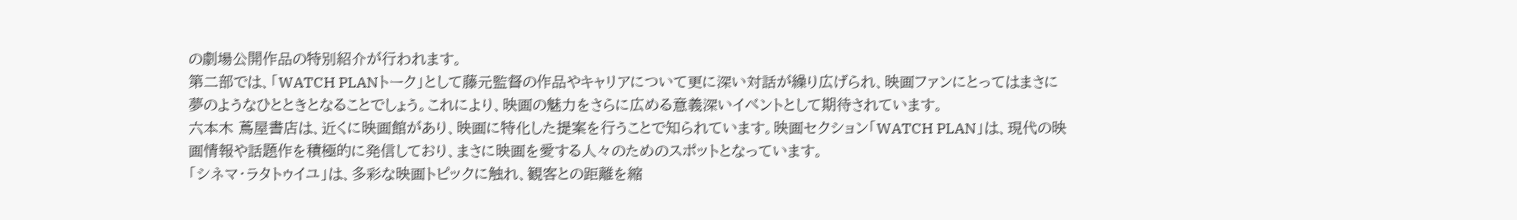の劇場公開作品の特別紹介が行われます。
第二部では、「WATCH PLANトーク」として藤元監督の作品やキャリアについて更に深い対話が繰り広げられ、映画ファンにとってはまさに夢のようなひとときとなることでしょう。これにより、映画の魅力をさらに広める意義深いイベントとして期待されています。
六本木 蔦屋書店は、近くに映画館があり、映画に特化した提案を行うことで知られています。映画セクション「WATCH PLAN」は、現代の映画情報や話題作を積極的に発信しており、まさに映画を愛する人々のためのスポットとなっています。
「シネマ・ラタトゥイユ」は、多彩な映画トピックに触れ、観客との距離を縮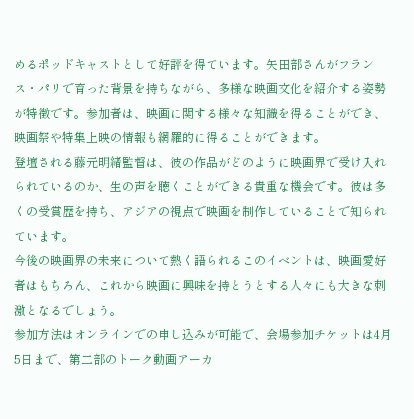めるポッドキャストとして好評を得ています。矢田部さんがフランス・パリで育った背景を持ちながら、多様な映画文化を紹介する姿勢が特徴です。参加者は、映画に関する様々な知識を得ることができ、映画祭や特集上映の情報も網羅的に得ることができます。
登壇される藤元明緒監督は、彼の作品がどのように映画界で受け入れられているのか、生の声を聴くことができる貴重な機会です。彼は多くの受賞歴を持ち、アジアの視点で映画を制作していることで知られています。
今後の映画界の未来について熱く語られるこのイベントは、映画愛好者はもちろん、これから映画に興味を持とうとする人々にも大きな刺激となるでしょう。
参加方法はオンラインでの申し込みが可能で、会場参加チケットは4月5日まで、第二部のトーク動画アーカ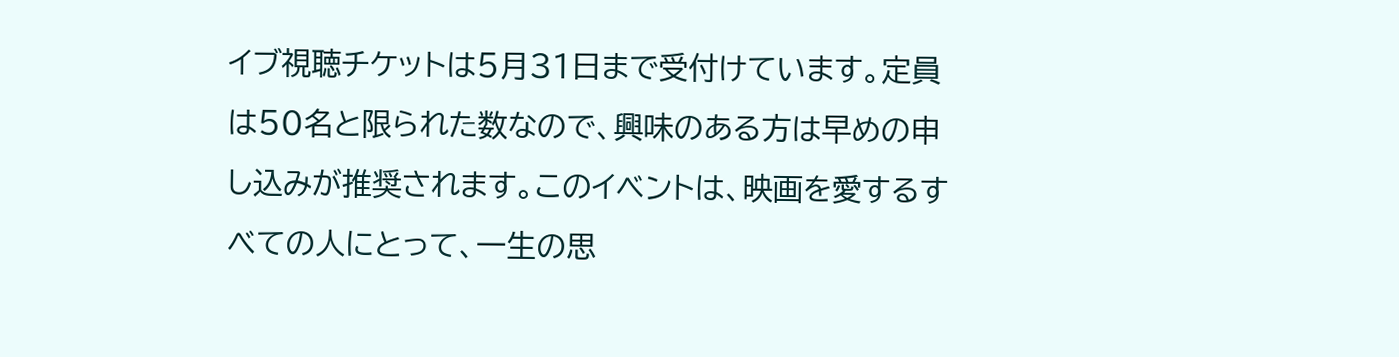イブ視聴チケットは5月31日まで受付けています。定員は50名と限られた数なので、興味のある方は早めの申し込みが推奨されます。このイベントは、映画を愛するすべての人にとって、一生の思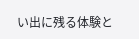い出に残る体験と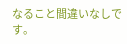なること間違いなしです。